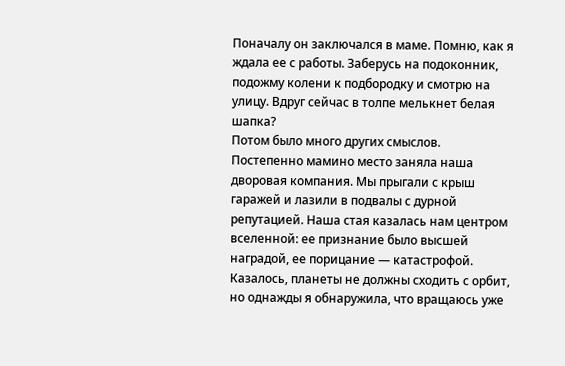Поначалу он заключался в маме. Помню, как я ждала ее с работы. Заберусь на подоконник, подожму колени к подбородку и смотрю на улицу. Вдруг сейчас в толпе мелькнет белая шапка?
Потом было много других смыслов. Постепенно мамино место заняла наша дворовая компания. Мы прыгали с крыш гаражей и лазили в подвалы с дурной репутацией. Наша стая казалась нам центром вселенной: ее признание было высшей наградой, ее порицание — катастрофой.
Казалось, планеты не должны сходить с орбит, но однажды я обнаружила, что вращаюсь уже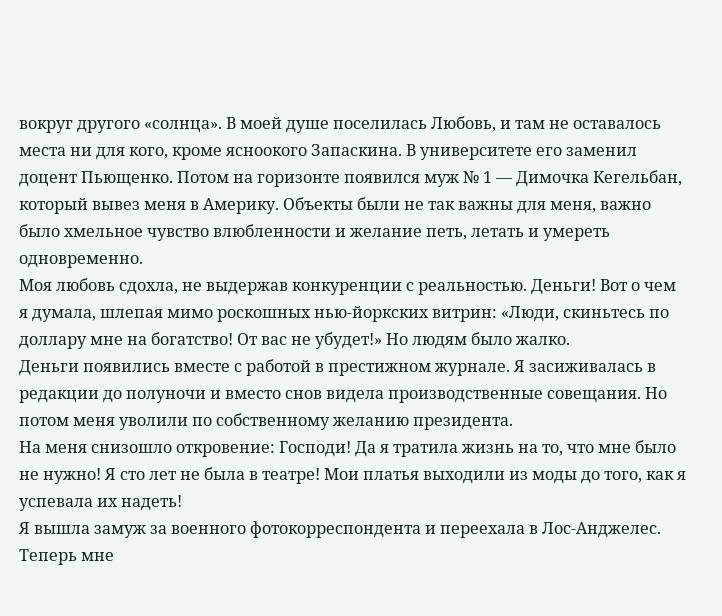вокруг другого «солнца». В моей душе поселилась Любовь, и там не оставалось места ни для кого, кроме ясноокого Запаскина. В университете его заменил доцент Пьющенко. Потом на горизонте появился муж № 1 — Димочка Кегельбан, который вывез меня в Америку. Объекты были не так важны для меня, важно было хмельное чувство влюбленности и желание петь, летать и умереть одновременно.
Моя любовь сдохла, не выдержав конкуренции с реальностью. Деньги! Вот о чем я думала, шлепая мимо роскошных нью-йоркских витрин: «Люди, скиньтесь по доллару мне на богатство! От вас не убудет!» Но людям было жалко.
Деньги появились вместе с работой в престижном журнале. Я засиживалась в редакции до полуночи и вместо снов видела производственные совещания. Но потом меня уволили по собственному желанию президента.
На меня снизошло откровение: Господи! Да я тратила жизнь на то, что мне было не нужно! Я сто лет не была в театре! Мои платья выходили из моды до того, как я успевала их надеть!
Я вышла замуж за военного фотокорреспондента и переехала в Лос-Анджелес. Теперь мне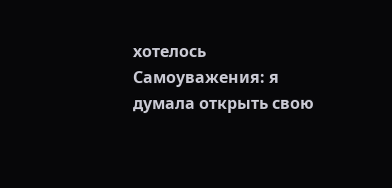хотелось Самоуважения: я думала открыть свою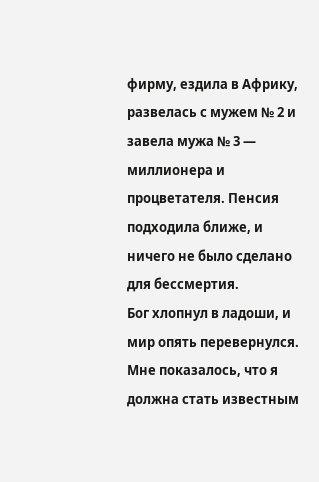фирму, ездила в Африку, развелась с мужем № 2 и завела мужа № 3 — миллионера и процветателя. Пенсия подходила ближе, и ничего не было сделано для бессмертия.
Бог хлопнул в ладоши, и мир опять перевернулся. Мне показалось, что я должна стать известным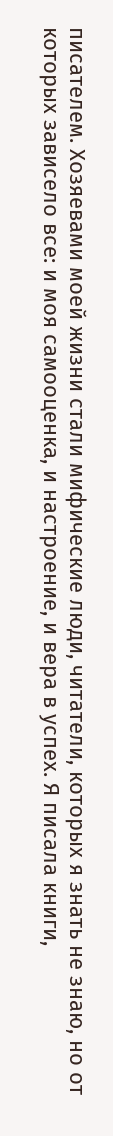писателем. Хозяевами моей жизни стали мифические люди, читатели, которых я знать не знаю, но от которых зависело все: и моя самооценка, и настроение, и вера в успех. Я писала книги,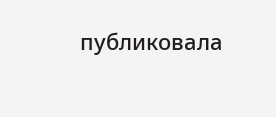публиковала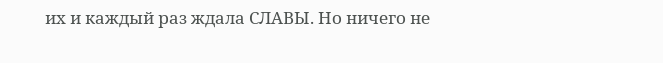их и каждый раз ждала СЛАВЫ. Но ничего не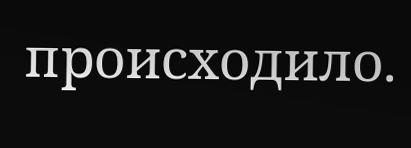происходило.